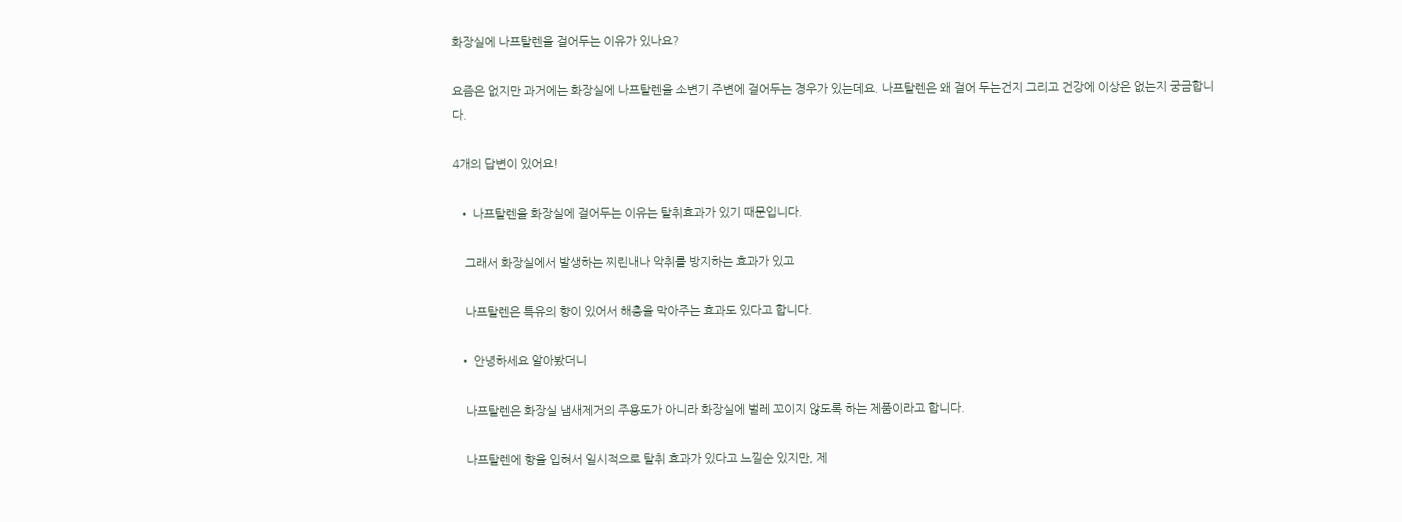화장실에 나프탈렌을 걸어두는 이유가 있나요?

요즘은 없지만 과거에는 화장실에 나프탈렌을 소변기 주변에 걸어두는 경우가 있는데요. 나프탈렌은 왜 걸어 두는건지 그리고 건강에 이상은 없는지 궁금합니다.

4개의 답변이 있어요!

  • 나프탈렌을 화장실에 걸어두는 이유는 탈취효과가 있기 때문입니다.

    그래서 화장실에서 발생하는 찌린내나 악취를 방지하는 효과가 있고

    나프탈렌은 특유의 향이 있어서 해충을 막아주는 효과도 있다고 합니다.

  • 안녕하세요 알아봤더니

    나프탈렌은 화장실 냄새제거의 주용도가 아니라 화장실에 벌레 꼬이지 않도록 하는 제품이라고 합니다.

    나프탈렌에 향을 입혀서 일시적으로 탈취 효과가 있다고 느낄순 있지만, 제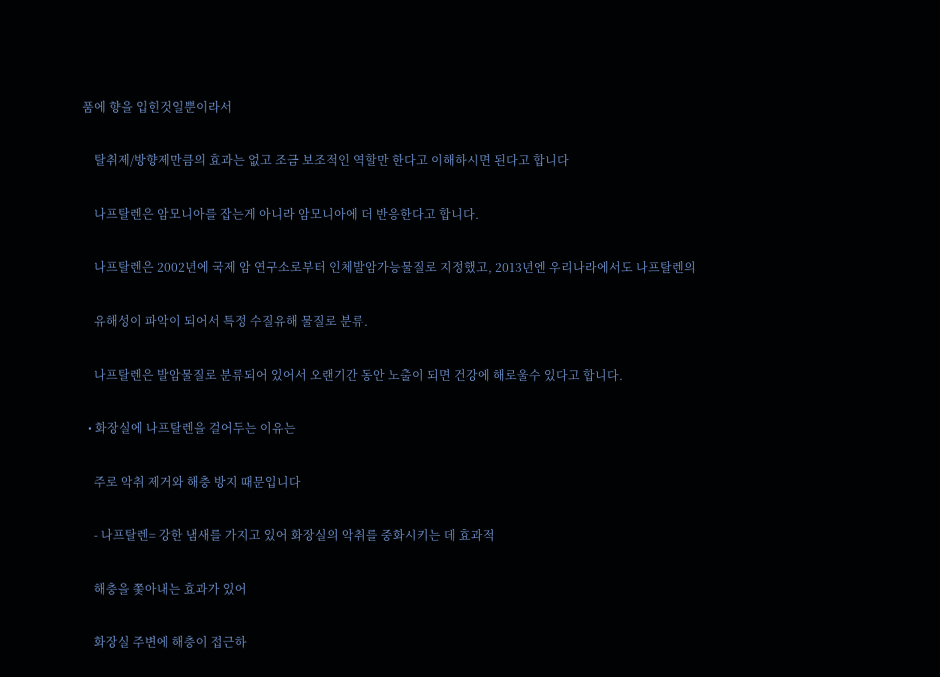품에 향을 입힌것일뿐이라서

    탈취제/방향제만큼의 효과는 없고 조금 보조적인 역할만 한다고 이해하시면 된다고 합니다

    나프탈렌은 암모니아를 잡는게 아니라 암모니아에 더 반응한다고 합니다.

    나프탈렌은 2002년에 국제 암 연구소로부터 인체발암가능물질로 지정했고, 2013년엔 우리나라에서도 나프탈렌의

    유해성이 파악이 되어서 특정 수질유해 물질로 분류.

    나프탈렌은 발암물질로 분류되어 있어서 오랜기간 동안 노출이 되면 건강에 해로울수 있다고 합니다.

  • 화장실에 나프탈렌을 걸어두는 이유는

    주로 악취 제거와 해충 방지 때문입니다

    - 나프탈렌= 강한 냄새를 가지고 있어 화장실의 악취를 중화시키는 데 효과적

    해충을 쫓아내는 효과가 있어

    화장실 주변에 해충이 접근하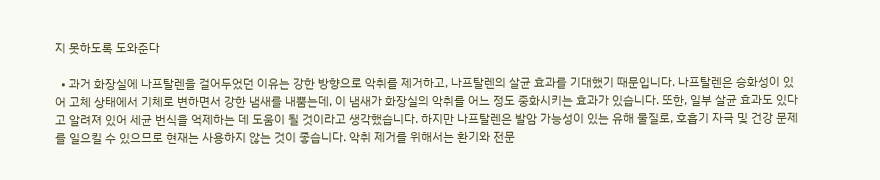지 못하도록 도와준다

  • 과거 화장실에 나프탈렌을 걸어두었던 이유는 강한 방향으로 악취를 제거하고, 나프탈렌의 살균 효과를 기대했기 때문입니다. 나프탈렌은 승화성이 있어 고체 상태에서 기체로 변하면서 강한 냄새를 내뿜는데, 이 냄새가 화장실의 악취를 어느 정도 중화시키는 효과가 있습니다. 또한, 일부 살균 효과도 있다고 알려져 있어 세균 번식을 억제하는 데 도움이 될 것이라고 생각했습니다. 하지만 나프탈렌은 발암 가능성이 있는 유해 물질로, 호흡기 자극 및 건강 문제를 일으킬 수 있으므로 현재는 사용하지 않는 것이 좋습니다. 악취 제거를 위해서는 환기와 전문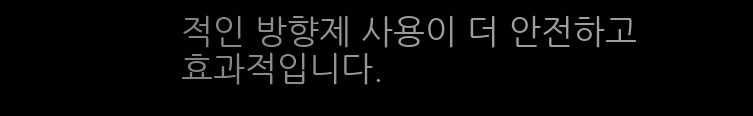적인 방향제 사용이 더 안전하고 효과적입니다.